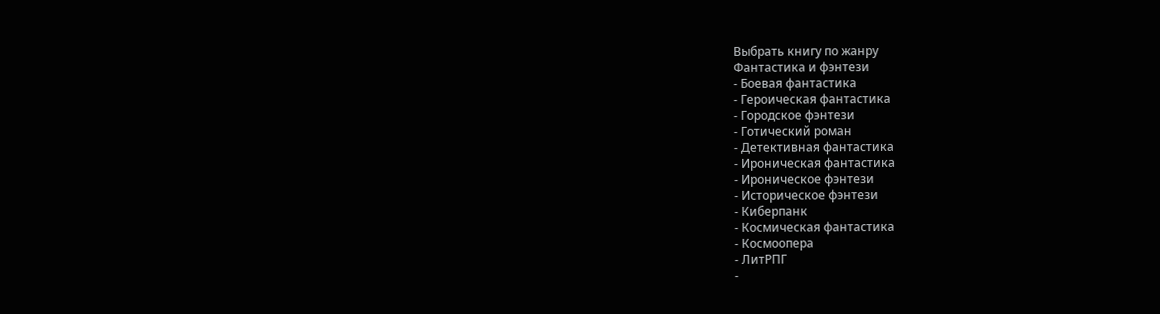Выбрать книгу по жанру
Фантастика и фэнтези
- Боевая фантастика
- Героическая фантастика
- Городское фэнтези
- Готический роман
- Детективная фантастика
- Ироническая фантастика
- Ироническое фэнтези
- Историческое фэнтези
- Киберпанк
- Космическая фантастика
- Космоопера
- ЛитРПГ
-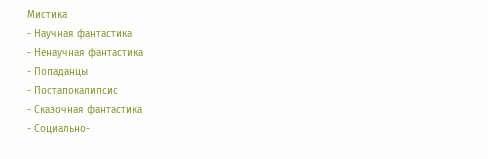Мистика
- Научная фантастика
- Ненаучная фантастика
- Попаданцы
- Постапокалипсис
- Сказочная фантастика
- Социально-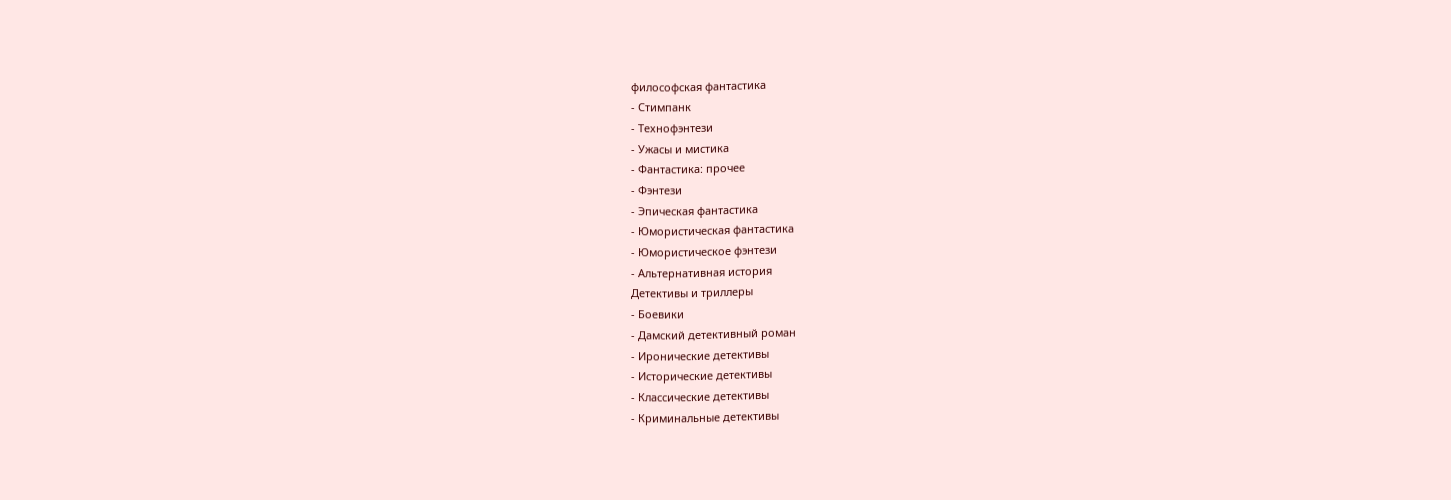философская фантастика
- Стимпанк
- Технофэнтези
- Ужасы и мистика
- Фантастика: прочее
- Фэнтези
- Эпическая фантастика
- Юмористическая фантастика
- Юмористическое фэнтези
- Альтернативная история
Детективы и триллеры
- Боевики
- Дамский детективный роман
- Иронические детективы
- Исторические детективы
- Классические детективы
- Криминальные детективы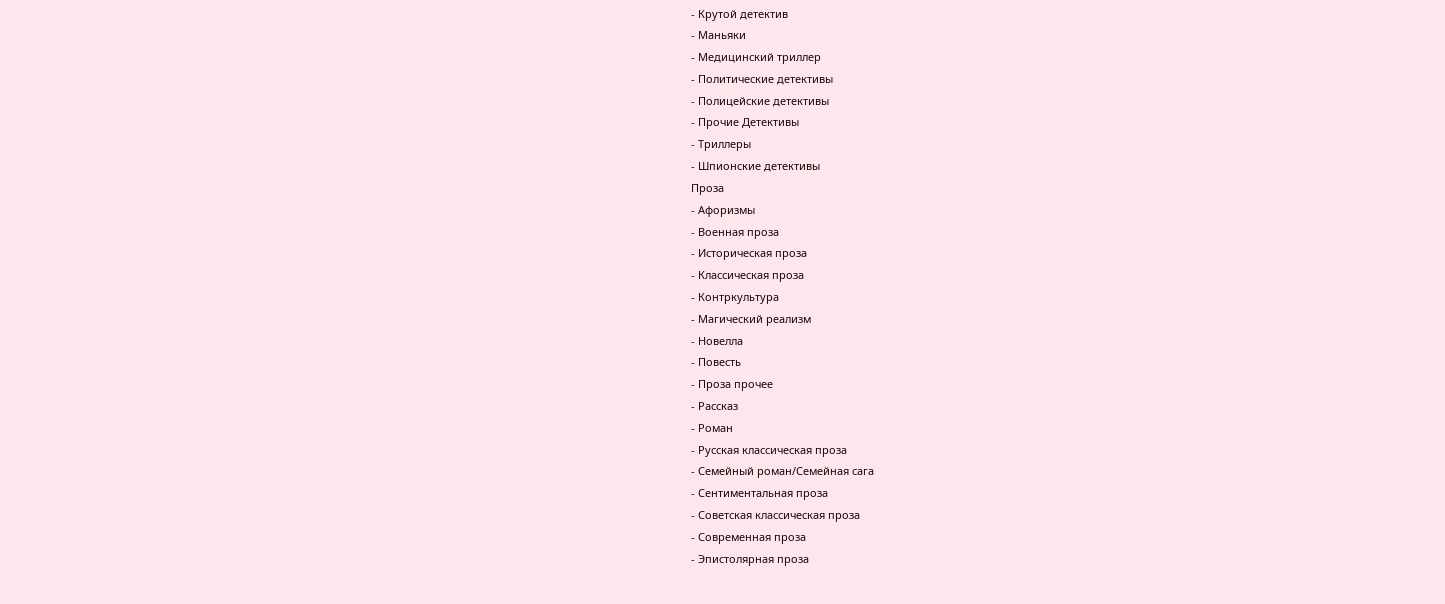- Крутой детектив
- Маньяки
- Медицинский триллер
- Политические детективы
- Полицейские детективы
- Прочие Детективы
- Триллеры
- Шпионские детективы
Проза
- Афоризмы
- Военная проза
- Историческая проза
- Классическая проза
- Контркультура
- Магический реализм
- Новелла
- Повесть
- Проза прочее
- Рассказ
- Роман
- Русская классическая проза
- Семейный роман/Семейная сага
- Сентиментальная проза
- Советская классическая проза
- Современная проза
- Эпистолярная проза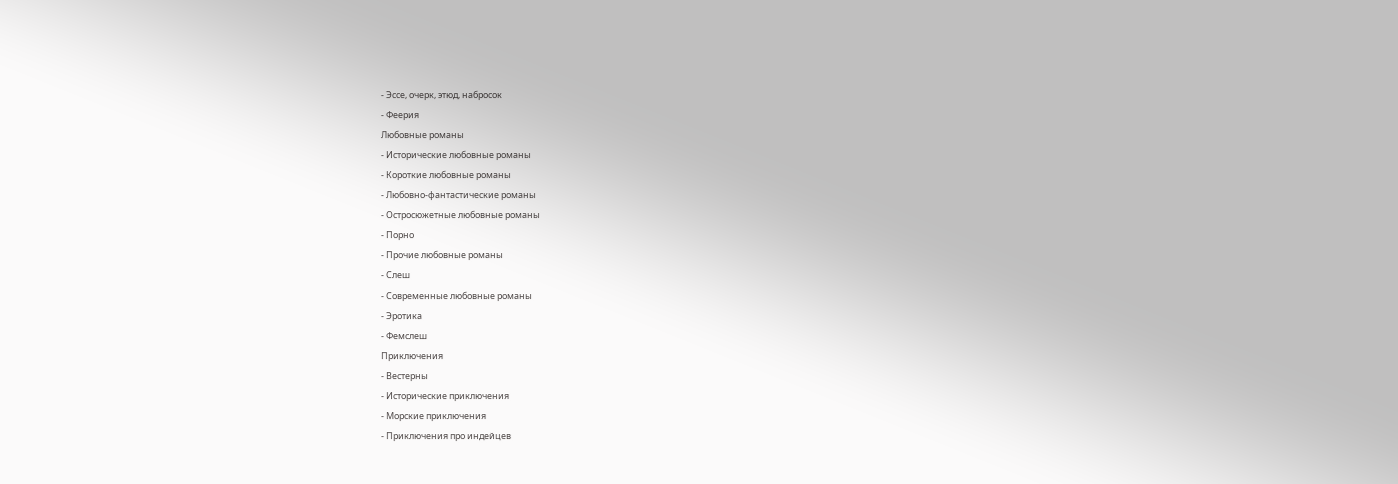- Эссе, очерк, этюд, набросок
- Феерия
Любовные романы
- Исторические любовные романы
- Короткие любовные романы
- Любовно-фантастические романы
- Остросюжетные любовные романы
- Порно
- Прочие любовные романы
- Слеш
- Современные любовные романы
- Эротика
- Фемслеш
Приключения
- Вестерны
- Исторические приключения
- Морские приключения
- Приключения про индейцев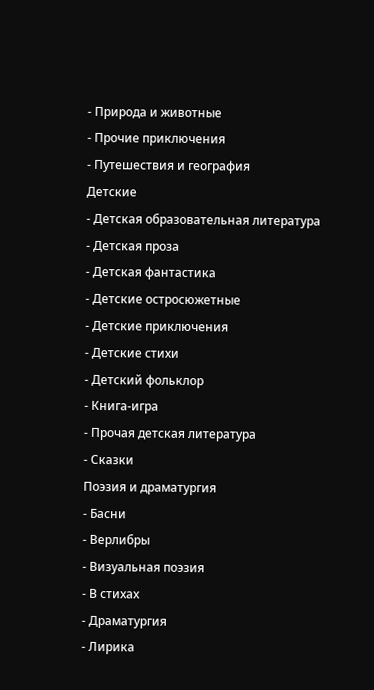- Природа и животные
- Прочие приключения
- Путешествия и география
Детские
- Детская образовательная литература
- Детская проза
- Детская фантастика
- Детские остросюжетные
- Детские приключения
- Детские стихи
- Детский фольклор
- Книга-игра
- Прочая детская литература
- Сказки
Поэзия и драматургия
- Басни
- Верлибры
- Визуальная поэзия
- В стихах
- Драматургия
- Лирика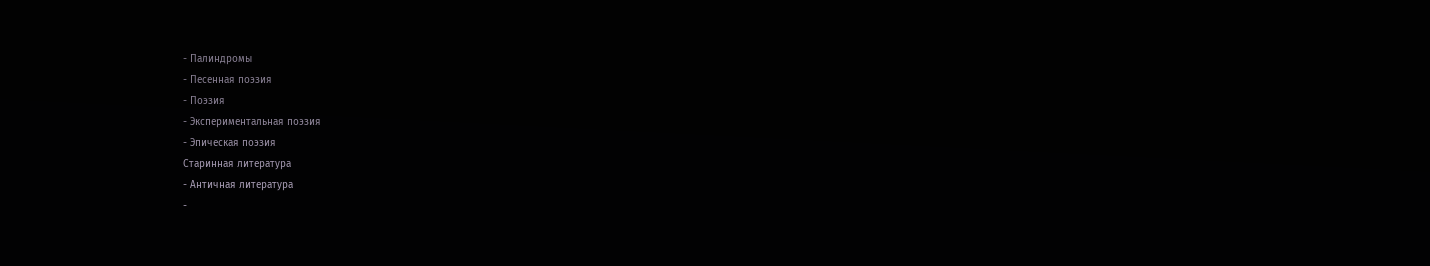- Палиндромы
- Песенная поэзия
- Поэзия
- Экспериментальная поэзия
- Эпическая поэзия
Старинная литература
- Античная литература
-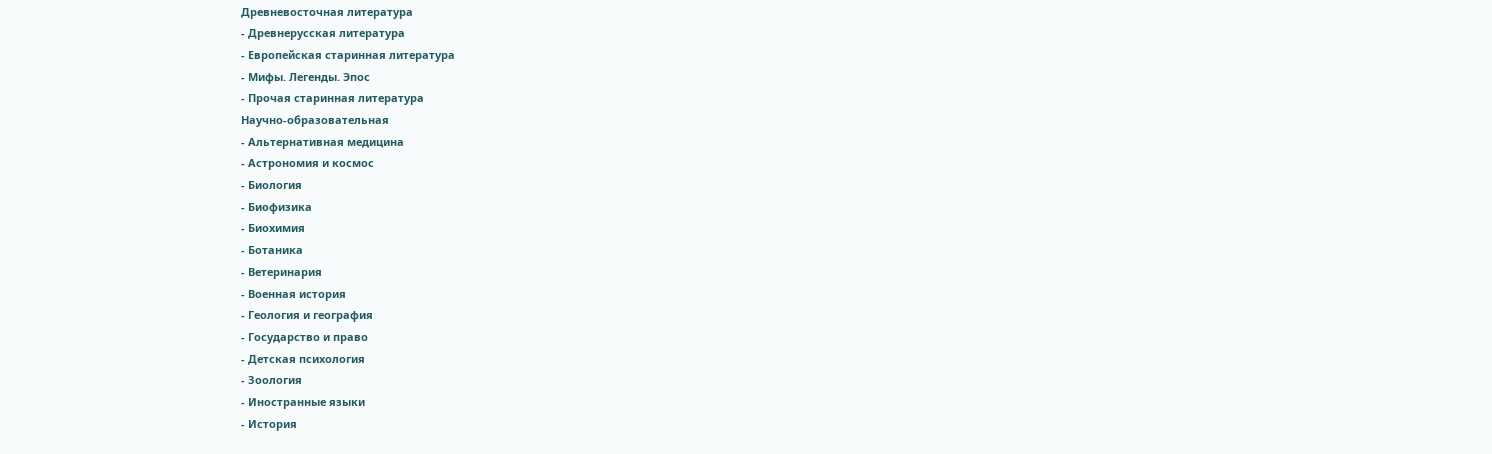Древневосточная литература
- Древнерусская литература
- Европейская старинная литература
- Мифы. Легенды. Эпос
- Прочая старинная литература
Научно-образовательная
- Альтернативная медицина
- Астрономия и космос
- Биология
- Биофизика
- Биохимия
- Ботаника
- Ветеринария
- Военная история
- Геология и география
- Государство и право
- Детская психология
- Зоология
- Иностранные языки
- История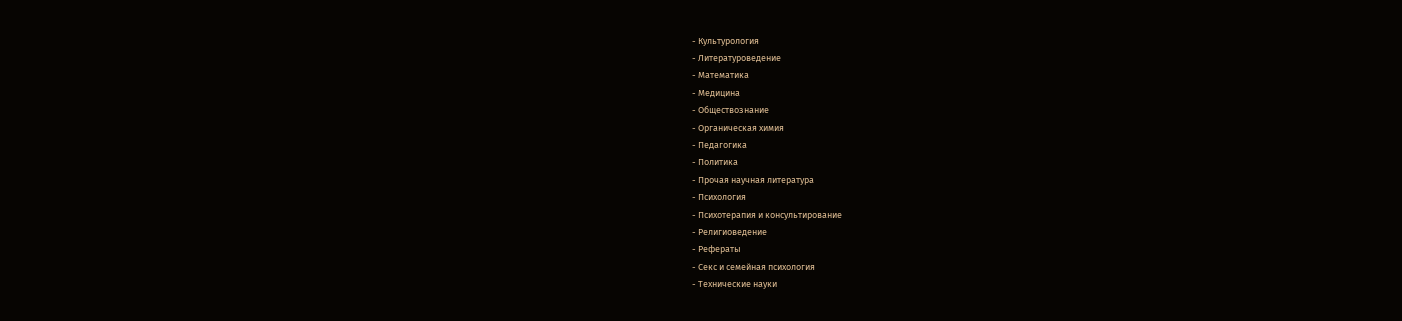- Культурология
- Литературоведение
- Математика
- Медицина
- Обществознание
- Органическая химия
- Педагогика
- Политика
- Прочая научная литература
- Психология
- Психотерапия и консультирование
- Религиоведение
- Рефераты
- Секс и семейная психология
- Технические науки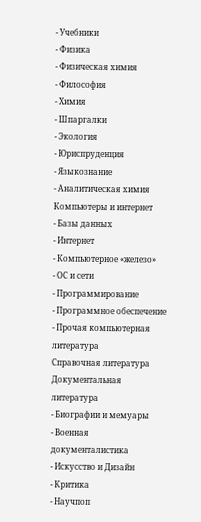- Учебники
- Физика
- Физическая химия
- Философия
- Химия
- Шпаргалки
- Экология
- Юриспруденция
- Языкознание
- Аналитическая химия
Компьютеры и интернет
- Базы данных
- Интернет
- Компьютерное «железо»
- ОС и сети
- Программирование
- Программное обеспечение
- Прочая компьютерная литература
Справочная литература
Документальная литература
- Биографии и мемуары
- Военная документалистика
- Искусство и Дизайн
- Критика
- Научпоп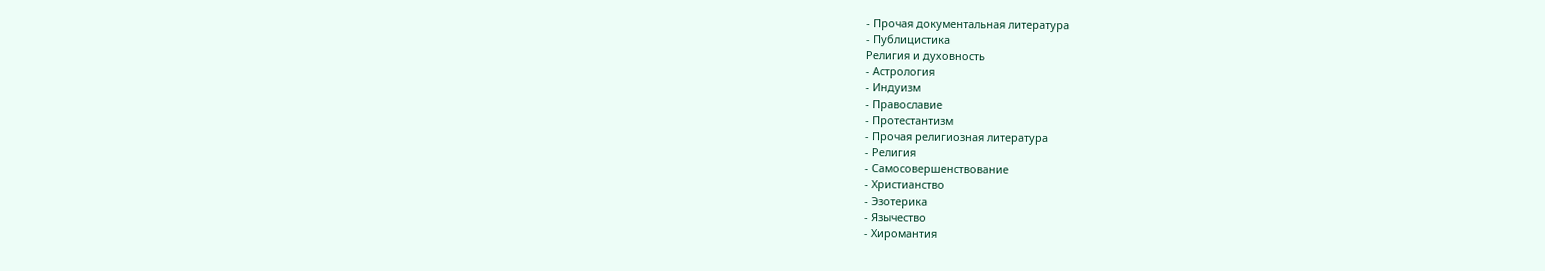- Прочая документальная литература
- Публицистика
Религия и духовность
- Астрология
- Индуизм
- Православие
- Протестантизм
- Прочая религиозная литература
- Религия
- Самосовершенствование
- Христианство
- Эзотерика
- Язычество
- Хиромантия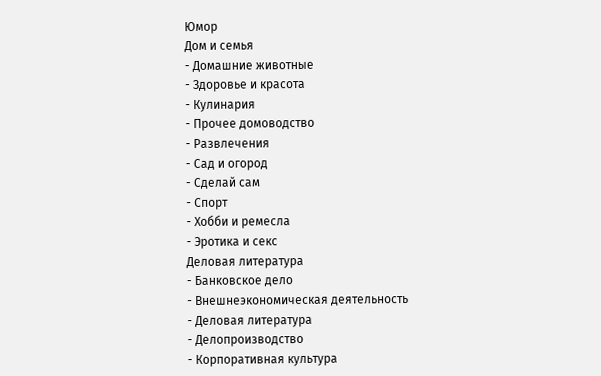Юмор
Дом и семья
- Домашние животные
- Здоровье и красота
- Кулинария
- Прочее домоводство
- Развлечения
- Сад и огород
- Сделай сам
- Спорт
- Хобби и ремесла
- Эротика и секс
Деловая литература
- Банковское дело
- Внешнеэкономическая деятельность
- Деловая литература
- Делопроизводство
- Корпоративная культура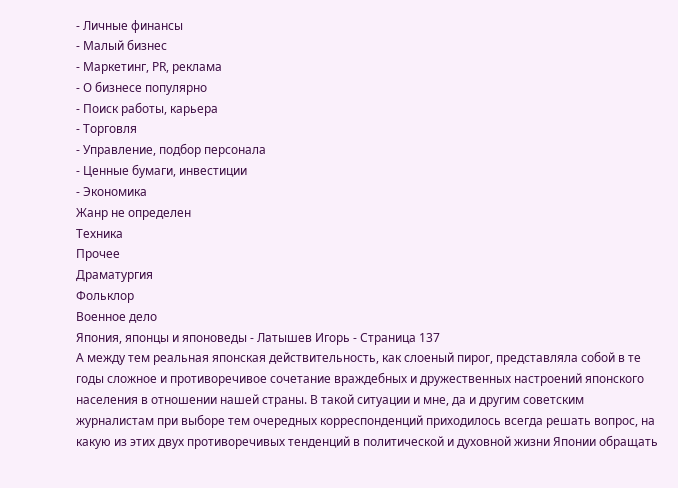- Личные финансы
- Малый бизнес
- Маркетинг, PR, реклама
- О бизнесе популярно
- Поиск работы, карьера
- Торговля
- Управление, подбор персонала
- Ценные бумаги, инвестиции
- Экономика
Жанр не определен
Техника
Прочее
Драматургия
Фольклор
Военное дело
Япония, японцы и японоведы - Латышев Игорь - Страница 137
А между тем реальная японская действительность, как слоеный пирог, представляла собой в те годы сложное и противоречивое сочетание враждебных и дружественных настроений японского населения в отношении нашей страны. В такой ситуации и мне, да и другим советским журналистам при выборе тем очередных корреспонденций приходилось всегда решать вопрос, на какую из этих двух противоречивых тенденций в политической и духовной жизни Японии обращать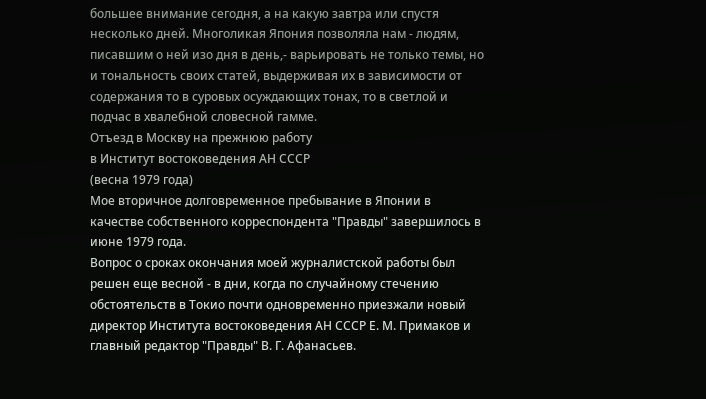большее внимание сегодня, а на какую завтра или спустя несколько дней. Многоликая Япония позволяла нам - людям, писавшим о ней изо дня в день,- варьировать не только темы, но и тональность своих статей, выдерживая их в зависимости от содержания то в суровых осуждающих тонах, то в светлой и подчас в хвалебной словесной гамме.
Отъезд в Москву на прежнюю работу
в Институт востоковедения АН СССР
(весна 1979 года)
Мое вторичное долговременное пребывание в Японии в качестве собственного корреспондента "Правды" завершилось в июне 1979 года.
Вопрос о сроках окончания моей журналистской работы был решен еще весной - в дни, когда по случайному стечению обстоятельств в Токио почти одновременно приезжали новый директор Института востоковедения АН СССР Е. М. Примаков и главный редактор "Правды" В. Г. Афанасьев.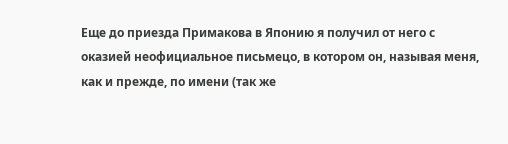Еще до приезда Примакова в Японию я получил от него с оказией неофициальное письмецо, в котором он, называя меня, как и прежде, по имени (так же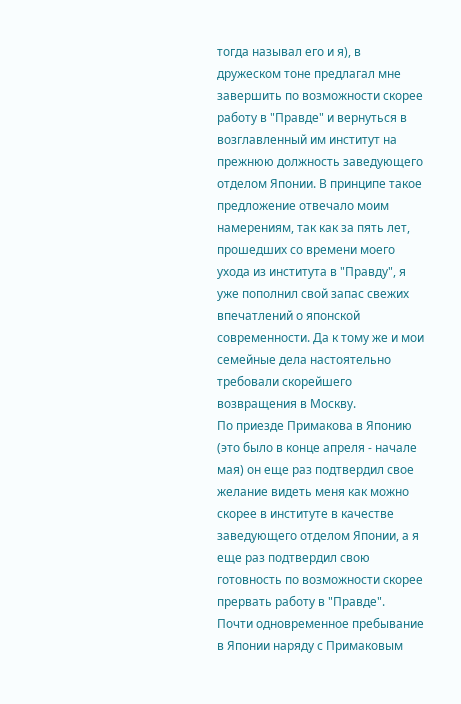тогда называл его и я), в дружеском тоне предлагал мне завершить по возможности скорее работу в "Правде" и вернуться в возглавленный им институт на прежнюю должность заведующего отделом Японии. В принципе такое предложение отвечало моим намерениям, так как за пять лет, прошедших со времени моего ухода из института в "Правду", я уже пополнил свой запас свежих впечатлений о японской современности. Да к тому же и мои семейные дела настоятельно требовали скорейшего возвращения в Москву.
По приезде Примакова в Японию (это было в конце апреля - начале мая) он еще раз подтвердил свое желание видеть меня как можно скорее в институте в качестве заведующего отделом Японии, а я еще раз подтвердил свою готовность по возможности скорее прервать работу в "Правде".
Почти одновременное пребывание в Японии наряду с Примаковым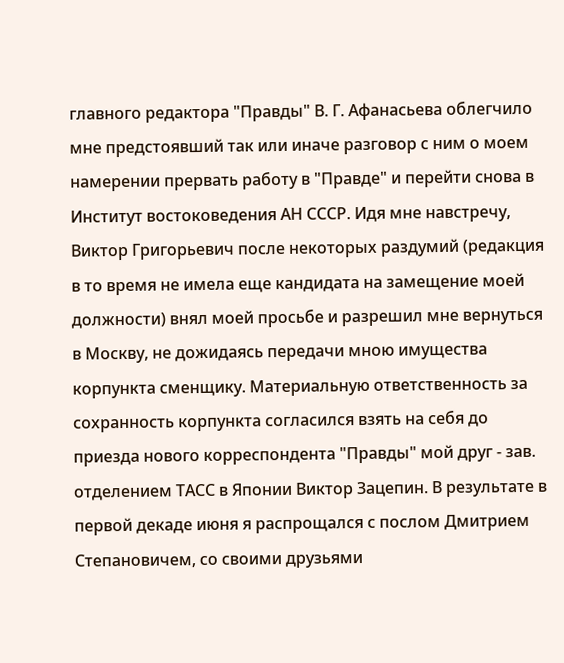главного редактора "Правды" В. Г. Афанасьева облегчило мне предстоявший так или иначе разговор с ним о моем намерении прервать работу в "Правде" и перейти снова в Институт востоковедения АН СССР. Идя мне навстречу, Виктор Григорьевич после некоторых раздумий (редакция в то время не имела еще кандидата на замещение моей должности) внял моей просьбе и разрешил мне вернуться в Москву, не дожидаясь передачи мною имущества корпункта сменщику. Материальную ответственность за сохранность корпункта согласился взять на себя до приезда нового корреспондента "Правды" мой друг - зав. отделением ТАСС в Японии Виктор Зацепин. В результате в первой декаде июня я распрощался с послом Дмитрием Степановичем, со своими друзьями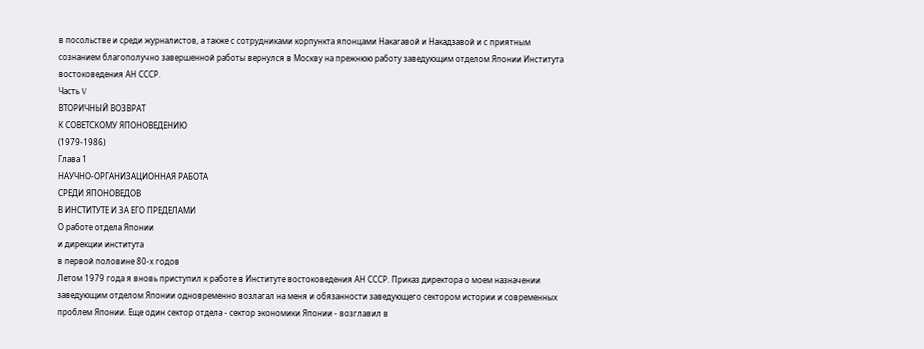в посольстве и среди журналистов, а также с сотрудниками корпункта японцами Накагавой и Накадзавой и с приятным сознанием благополучно завершенной работы вернулся в Москву на прежнюю работу заведующим отделом Японии Института востоковедения АН СССР.
Часть V
ВТОРИЧНЫЙ ВОЗВРАТ
К СОВЕТСКОМУ ЯПОНОВЕДЕНИЮ
(1979-1986)
Глава 1
НАУЧНО-ОРГАНИЗАЦИОННАЯ РАБОТА
СРЕДИ ЯПОНОВЕДОВ
В ИНСТИТУТЕ И ЗА ЕГО ПРЕДЕЛАМИ
О работе отдела Японии
и дирекции института
в первой половине 80-х годов
Летом 1979 года я вновь приступил к работе в Институте востоковедения АН СССР. Приказ директора о моем назначении заведующим отделом Японии одновременно возлагал на меня и обязанности заведующего сектором истории и современных проблем Японии. Еще один сектор отдела - сектор экономики Японии - возглавил в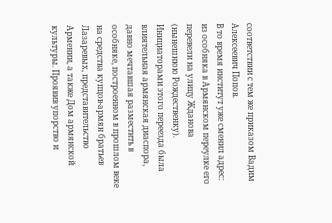соответствии с тем же приказом Вадим Алексеевич Попов.
В то время институт уже сменил адрес: из особняка в Армянском переулке его перевели на улицу Жданова (нынешнюю Рождественку). Инициаторами этого переезда была влиятельная армянская диаспора, давно мечтавшая разместить в особняке, построенном в прошлом веке на средства купцов-армян братьев Лазаревых, представительство Армении, а также Дом армянской культуры. Проявив упорство и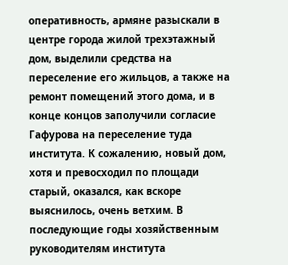оперативность, армяне разыскали в центре города жилой трехэтажный дом, выделили средства на переселение его жильцов, а также на ремонт помещений этого дома, и в конце концов заполучили согласие Гафурова на переселение туда института. К сожалению, новый дом, хотя и превосходил по площади старый, оказался, как вскоре выяснилось, очень ветхим. В последующие годы хозяйственным руководителям института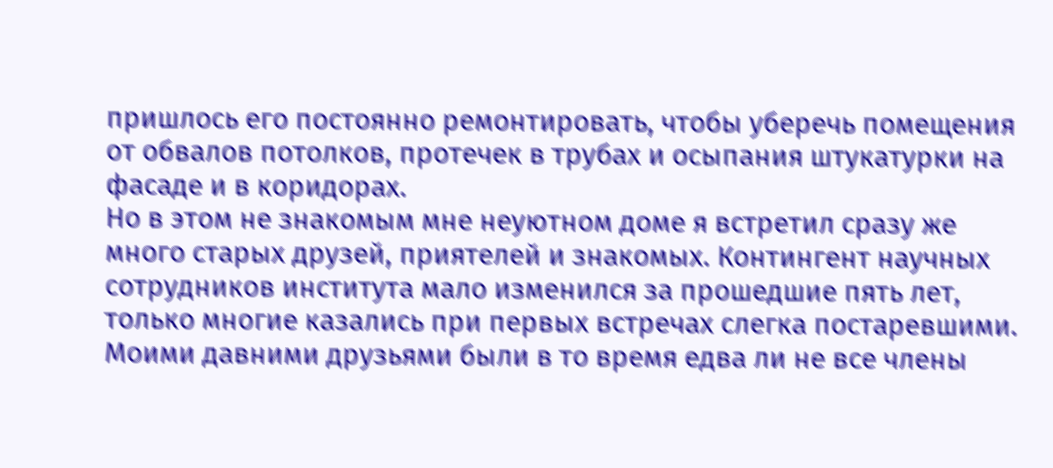пришлось его постоянно ремонтировать, чтобы уберечь помещения от обвалов потолков, протечек в трубах и осыпания штукатурки на фасаде и в коридорах.
Но в этом не знакомым мне неуютном доме я встретил сразу же много старых друзей, приятелей и знакомых. Контингент научных сотрудников института мало изменился за прошедшие пять лет, только многие казались при первых встречах слегка постаревшими. Моими давними друзьями были в то время едва ли не все члены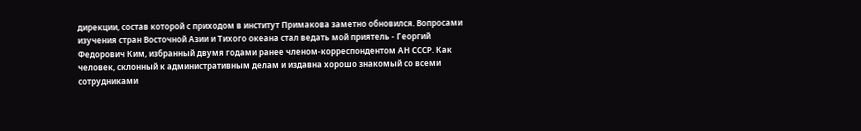дирекции, состав которой с приходом в институт Примакова заметно обновился. Вопросами изучения стран Восточной Азии и Тихого океана стал ведать мой приятель - Георгий Федорович Ким, избранный двумя годами ранее членом-корреспондентом АН СССР. Как человек, склонный к административным делам и издавна хорошо знакомый со всеми сотрудниками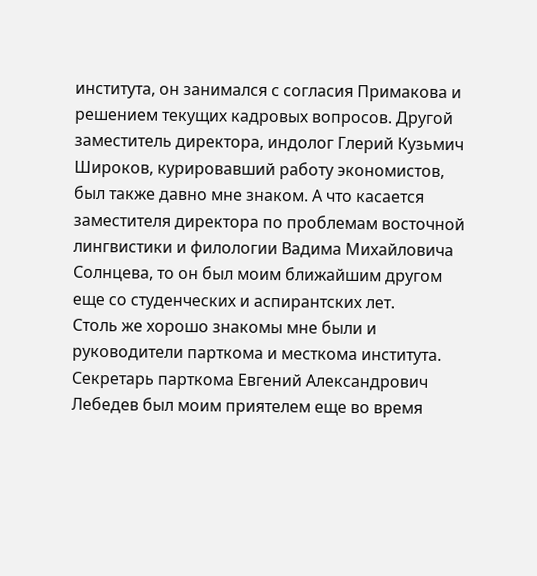института, он занимался с согласия Примакова и решением текущих кадровых вопросов. Другой заместитель директора, индолог Глерий Кузьмич Широков, курировавший работу экономистов, был также давно мне знаком. А что касается заместителя директора по проблемам восточной лингвистики и филологии Вадима Михайловича Солнцева, то он был моим ближайшим другом еще со студенческих и аспирантских лет.
Столь же хорошо знакомы мне были и руководители парткома и месткома института. Секретарь парткома Евгений Александрович Лебедев был моим приятелем еще во время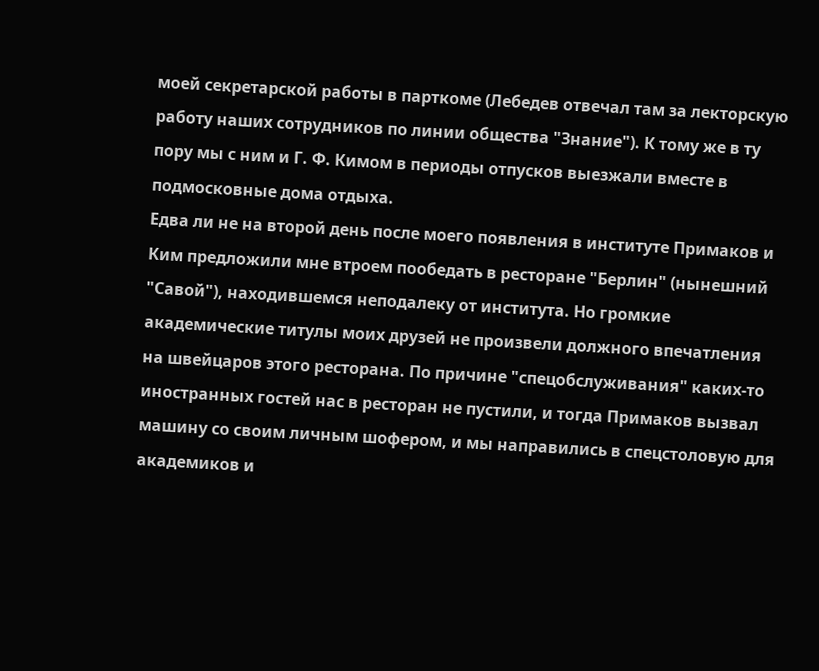моей секретарской работы в парткоме (Лебедев отвечал там за лекторскую работу наших сотрудников по линии общества "Знание"). К тому же в ту пору мы с ним и Г. Ф. Кимом в периоды отпусков выезжали вместе в подмосковные дома отдыха.
Едва ли не на второй день после моего появления в институте Примаков и Ким предложили мне втроем пообедать в ресторане "Берлин" (нынешний "Савой"), находившемся неподалеку от института. Но громкие академические титулы моих друзей не произвели должного впечатления на швейцаров этого ресторана. По причине "спецобслуживания" каких-то иностранных гостей нас в ресторан не пустили, и тогда Примаков вызвал машину со своим личным шофером, и мы направились в спецстоловую для академиков и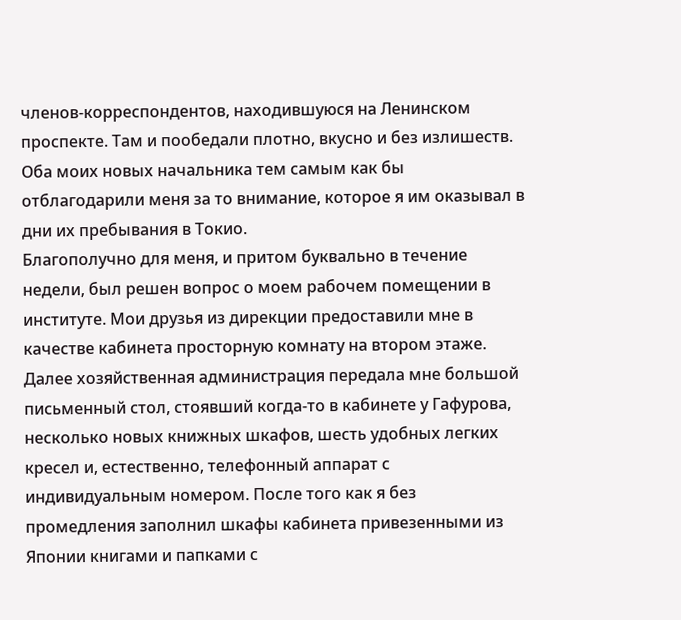членов-корреспондентов, находившуюся на Ленинском проспекте. Там и пообедали плотно, вкусно и без излишеств. Оба моих новых начальника тем самым как бы отблагодарили меня за то внимание, которое я им оказывал в дни их пребывания в Токио.
Благополучно для меня, и притом буквально в течение недели, был решен вопрос о моем рабочем помещении в институте. Мои друзья из дирекции предоставили мне в качестве кабинета просторную комнату на втором этаже. Далее хозяйственная администрация передала мне большой письменный стол, стоявший когда-то в кабинете у Гафурова, несколько новых книжных шкафов, шесть удобных легких кресел и, естественно, телефонный аппарат с индивидуальным номером. После того как я без промедления заполнил шкафы кабинета привезенными из Японии книгами и папками с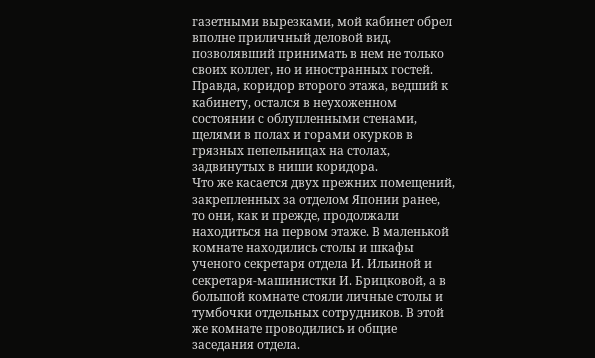газетными вырезками, мой кабинет обрел вполне приличный деловой вид, позволявший принимать в нем не только своих коллег, но и иностранных гостей. Правда, коридор второго этажа, ведший к кабинету, остался в неухоженном состоянии с облупленными стенами, щелями в полах и горами окурков в грязных пепельницах на столах, задвинутых в ниши коридора.
Что же касается двух прежних помещений, закрепленных за отделом Японии ранее, то они, как и прежде, продолжали находиться на первом этаже. В маленькой комнате находились столы и шкафы ученого секретаря отдела И. Ильиной и секретаря-машинистки И. Брицковой, а в большой комнате стояли личные столы и тумбочки отдельных сотрудников. В этой же комнате проводились и общие заседания отдела.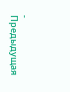- Предыдущая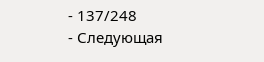- 137/248
- Следующая